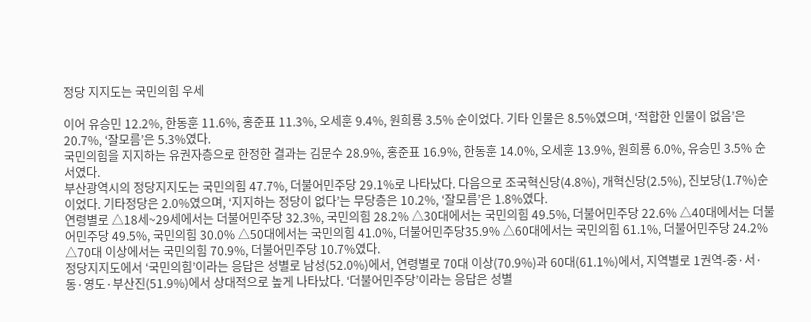정당 지지도는 국민의힘 우세

이어 유승민 12.2%, 한동훈 11.6%, 홍준표 11.3%, 오세훈 9.4%, 원희룡 3.5% 순이었다. 기타 인물은 8.5%였으며, ‘적합한 인물이 없음’은 20.7%, ‘잘모름’은 5.3%였다.
국민의힘을 지지하는 유권자층으로 한정한 결과는 김문수 28.9%, 홍준표 16.9%, 한동훈 14.0%, 오세훈 13.9%, 원희룡 6.0%, 유승민 3.5% 순서였다.
부산광역시의 정당지지도는 국민의힘 47.7%, 더불어민주당 29.1%로 나타났다. 다음으로 조국혁신당(4.8%), 개혁신당(2.5%), 진보당(1.7%)순이었다. 기타정당은 2.0%였으며, ‘지지하는 정당이 없다’는 무당층은 10.2%, ‘잘모름’은 1.8%였다.
연령별로 △18세~29세에서는 더불어민주당 32.3%, 국민의힘 28.2% △30대에서는 국민의힘 49.5%, 더불어민주당 22.6% △40대에서는 더불어민주당 49.5%, 국민의힘 30.0% △50대에서는 국민의힘 41.0%, 더불어민주당35.9% △60대에서는 국민의힘 61.1%, 더불어민주당 24.2% △70대 이상에서는 국민의힘 70.9%, 더불어민주당 10.7%였다.
정당지지도에서 ‘국민의힘’이라는 응답은 성별로 남성(52.0%)에서, 연령별로 70대 이상(70.9%)과 60대(61.1%)에서, 지역별로 1권역-중·서·동·영도·부산진(51.9%)에서 상대적으로 높게 나타났다. ‘더불어민주당’이라는 응답은 성별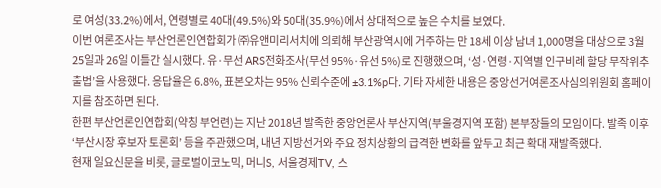로 여성(33.2%)에서, 연령별로 40대(49.5%)와 50대(35.9%)에서 상대적으로 높은 수치를 보였다.
이번 여론조사는 부산언론인연합회가 ㈜유앤미리서치에 의뢰해 부산광역시에 거주하는 만 18세 이상 남녀 1,000명을 대상으로 3월 25일과 26일 이틀간 실시했다. 유·무선 ARS전화조사(무선 95%·유선 5%)로 진행했으며, ‘성·연령·지역별 인구비례 할당 무작위추출법’을 사용했다. 응답율은 6.8%, 표본오차는 95% 신뢰수준에 ±3.1%p다. 기타 자세한 내용은 중앙선거여론조사심의위원회 홈페이지를 참조하면 된다.
한편 부산언론인연합회(약칭 부언련)는 지난 2018년 발족한 중앙언론사 부산지역(부울경지역 포함) 본부장들의 모임이다. 발족 이후 ‘부산시장 후보자 토론회’ 등을 주관했으며, 내년 지방선거와 주요 정치상황의 급격한 변화를 앞두고 최근 확대 재발족했다.
현재 일요신문을 비롯, 글로벌이코노믹, 머니S, 서울경제TV, 스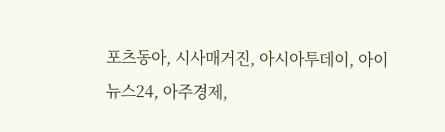포츠동아, 시사매거진, 아시아투데이, 아이뉴스24, 아주경제,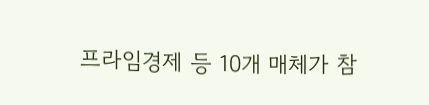프라임경제 등 10개 매체가 참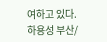여하고 있다.
하용성 부산/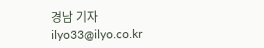경남 기자 ilyo33@ilyo.co.kr